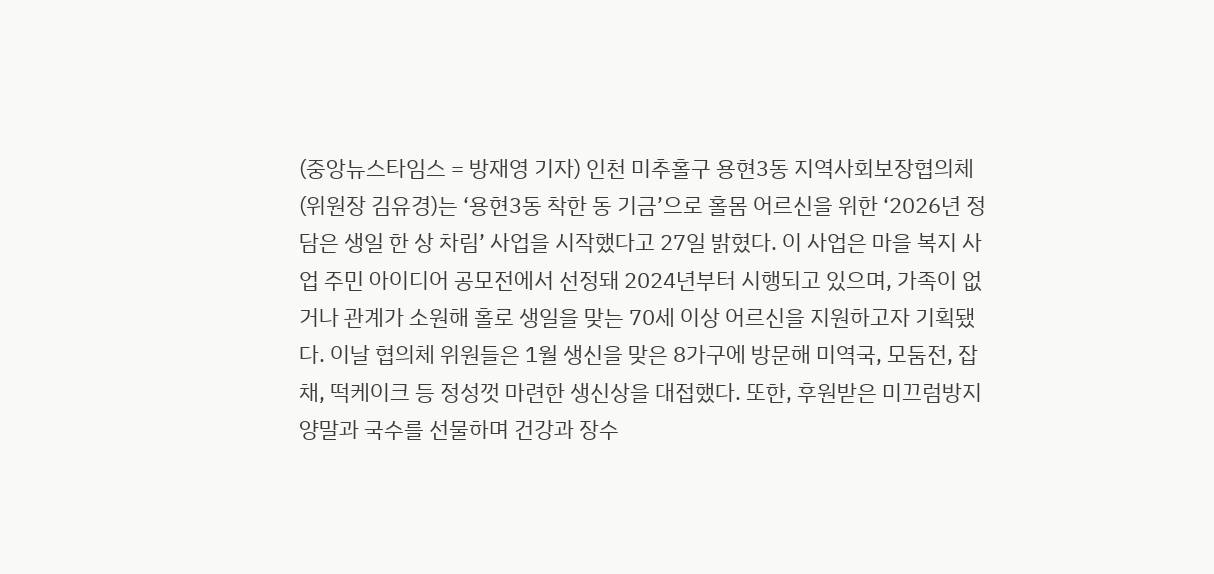(중앙뉴스타임스 = 방재영 기자) 인천 미추홀구 용현3동 지역사회보장협의체(위원장 김유경)는 ‘용현3동 착한 동 기금’으로 홀몸 어르신을 위한 ‘2026년 정담은 생일 한 상 차림’ 사업을 시작했다고 27일 밝혔다. 이 사업은 마을 복지 사업 주민 아이디어 공모전에서 선정돼 2024년부터 시행되고 있으며, 가족이 없거나 관계가 소원해 홀로 생일을 맞는 70세 이상 어르신을 지원하고자 기획됐다. 이날 협의체 위원들은 1월 생신을 맞은 8가구에 방문해 미역국, 모둠전, 잡채, 떡케이크 등 정성껏 마련한 생신상을 대접했다. 또한, 후원받은 미끄럼방지 양말과 국수를 선물하며 건강과 장수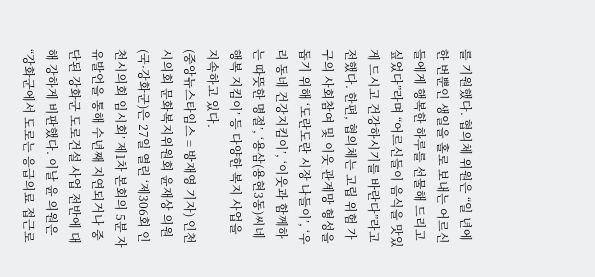를 기원했다. 협의체 위원은 “일 년에 한 번뿐인 생일을 홀로 보내는 어르신들에게 행복한 하루를 선물해 드리고 싶었다”라며 “어르신들이 음식을 맛있게 드시고 건강하시기를 바란다”라고 전했다. 한편, 협의체는 고립 위험 가구의 사회참여 및 이웃 관계망 형성을 돕기 위해 ‘도란도란 시장 나들이’, ‘우리 동네 건강지킴이’, ‘이웃과 함께하는 따뜻한 명절’, ‘용삼(용현3동)씨네 행복 지킴이’ 등 다양한 복지 사업을 지속하고 있다.
(중앙뉴스타임스 = 방재영 기자) 인천시의회 문화복지위원회 윤재상 의원(국·강화군)은 27일 열린 ‘제306회 인천시의회 임시회’ 제1차 본회의 5분 자유발언을 통해 수년째 지연되거나 중단된 강화군 도로건설 사업 전반에 대해 강하게 비판했다. 이날 윤 의원은 “강화군에서 도로는 응급의료 접근로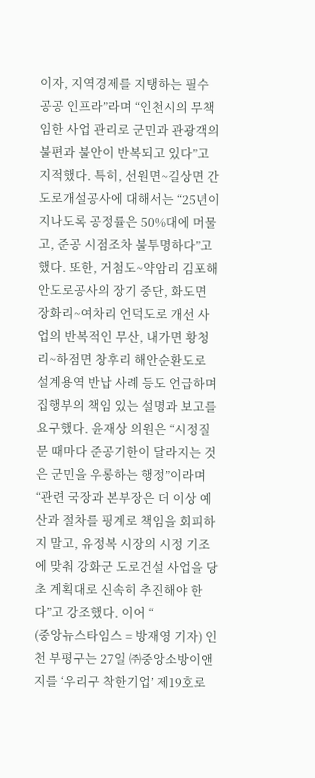이자, 지역경제를 지탱하는 필수 공공 인프라”라며 “인천시의 무책임한 사업 관리로 군민과 관광객의 불편과 불안이 반복되고 있다”고 지적했다. 특히, 선원면~길상면 간 도로개설공사에 대해서는 “25년이 지나도록 공정률은 50%대에 머물고, 준공 시점조차 불투명하다”고 했다. 또한, 거첨도~약암리 김포해안도로공사의 장기 중단, 화도면 장화리~여차리 언덕도로 개선 사업의 반복적인 무산, 내가면 황청리~하점면 창후리 해안순환도로 설계용역 반납 사례 등도 언급하며 집행부의 책임 있는 설명과 보고를 요구했다. 윤재상 의원은 “시정질문 때마다 준공기한이 달라지는 것은 군민을 우롱하는 행정”이라며 “관련 국장과 본부장은 더 이상 예산과 절차를 핑계로 책임을 회피하지 말고, 유정복 시장의 시정 기조에 맞춰 강화군 도로건설 사업을 당초 계획대로 신속히 추진해야 한다”고 강조했다. 이어 “
(중앙뉴스타임스 = 방재영 기자) 인천 부평구는 27일 ㈜중앙소방이앤지를 ‘우리구 착한기업’ 제19호로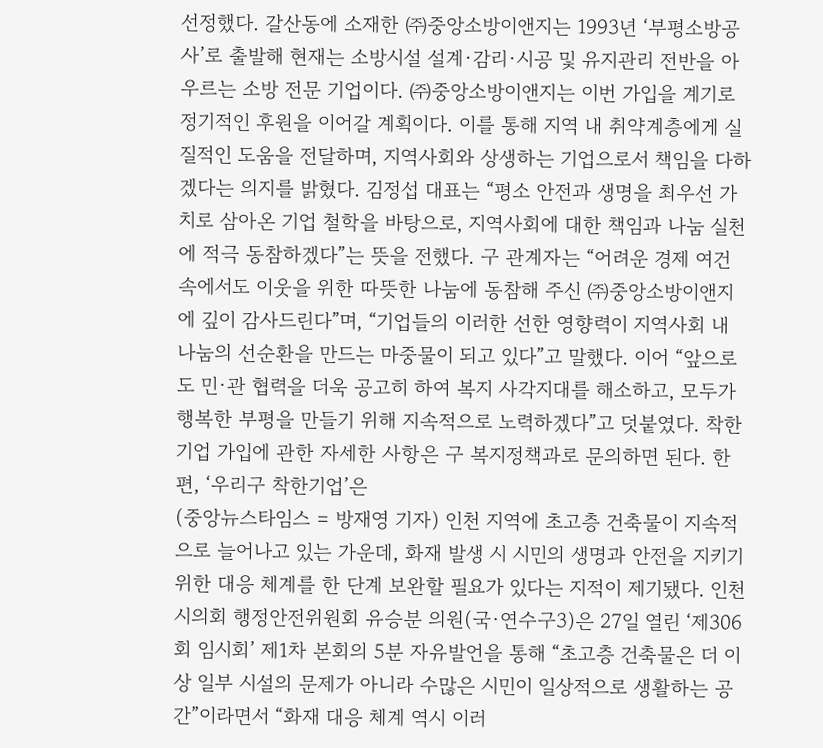선정했다. 갈산동에 소재한 ㈜중앙소방이앤지는 1993년 ‘부평소방공사’로 출발해 현재는 소방시설 설계·감리·시공 및 유지관리 전반을 아우르는 소방 전문 기업이다. ㈜중앙소방이앤지는 이번 가입을 계기로 정기적인 후원을 이어갈 계획이다. 이를 통해 지역 내 취약계층에게 실질적인 도움을 전달하며, 지역사회와 상생하는 기업으로서 책임을 다하겠다는 의지를 밝혔다. 김정섭 대표는 “평소 안전과 생명을 최우선 가치로 삼아온 기업 철학을 바탕으로, 지역사회에 대한 책임과 나눔 실천에 적극 동참하겠다”는 뜻을 전했다. 구 관계자는 “어려운 경제 여건 속에서도 이웃을 위한 따뜻한 나눔에 동참해 주신 ㈜중앙소방이앤지에 깊이 감사드린다”며, “기업들의 이러한 선한 영향력이 지역사회 내 나눔의 선순환을 만드는 마중물이 되고 있다”고 말했다. 이어 “앞으로도 민·관 협력을 더욱 공고히 하여 복지 사각지대를 해소하고, 모두가 행복한 부평을 만들기 위해 지속적으로 노력하겠다”고 덧붙였다. 착한기업 가입에 관한 자세한 사항은 구 복지정책과로 문의하면 된다. 한편, ‘우리구 착한기업’은
(중앙뉴스타임스 = 방재영 기자) 인천 지역에 초고층 건축물이 지속적으로 늘어나고 있는 가운데, 화재 발생 시 시민의 생명과 안전을 지키기 위한 대응 체계를 한 단계 보완할 필요가 있다는 지적이 제기됐다. 인천시의회 행정안전위원회 유승분 의원(국·연수구3)은 27일 열린 ‘제306회 임시회’ 제1차 본회의 5분 자유발언을 통해 “초고층 건축물은 더 이상 일부 시설의 문제가 아니라 수많은 시민이 일상적으로 생활하는 공간”이라면서 “화재 대응 체계 역시 이러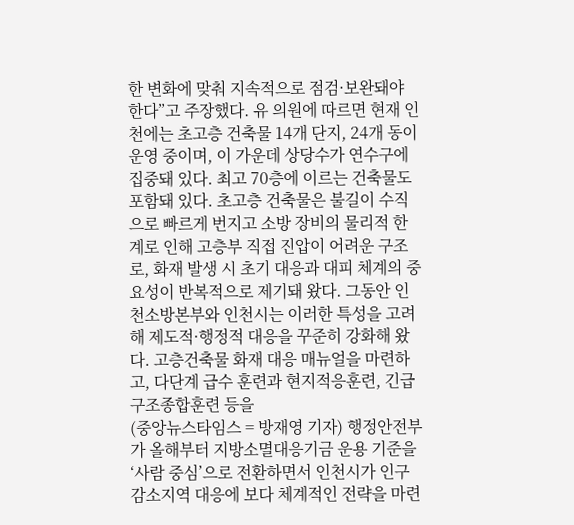한 변화에 맞춰 지속적으로 점검·보완돼야 한다”고 주장했다. 유 의원에 따르면 현재 인천에는 초고층 건축물 14개 단지, 24개 동이 운영 중이며, 이 가운데 상당수가 연수구에 집중돼 있다. 최고 70층에 이르는 건축물도 포함돼 있다. 초고층 건축물은 불길이 수직으로 빠르게 번지고 소방 장비의 물리적 한계로 인해 고층부 직접 진압이 어려운 구조로, 화재 발생 시 초기 대응과 대피 체계의 중요성이 반복적으로 제기돼 왔다. 그동안 인천소방본부와 인천시는 이러한 특성을 고려해 제도적·행정적 대응을 꾸준히 강화해 왔다. 고층건축물 화재 대응 매뉴얼을 마련하고, 다단계 급수 훈련과 현지적응훈련, 긴급구조종합훈련 등을
(중앙뉴스타임스 = 방재영 기자) 행정안전부가 올해부터 지방소멸대응기금 운용 기준을 ‘사람 중심’으로 전환하면서 인천시가 인구감소지역 대응에 보다 체계적인 전략을 마련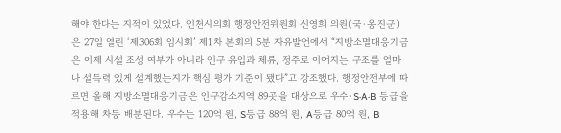해야 한다는 지적이 있었다. 인천시의회 행정안전위원회 신영희 의원(국·옹진군)은 27일 열린 ‘제306회 임시회’ 제1차 본회의 5분 자유발언에서 “지방소멸대응기금은 이제 시설 조성 여부가 아니라 인구 유입과 체류, 정주로 이어지는 구조를 얼마나 설득력 있게 설계했는지가 핵심 평가 기준이 됐다”고 강조했다. 행정안전부에 따르면 올해 지방소멸대응기금은 인구감소지역 89곳을 대상으로 우수·S·A·B 등급을 적용해 차등 배분된다. 우수는 120억 원, S등급 88억 원, A등급 80억 원, B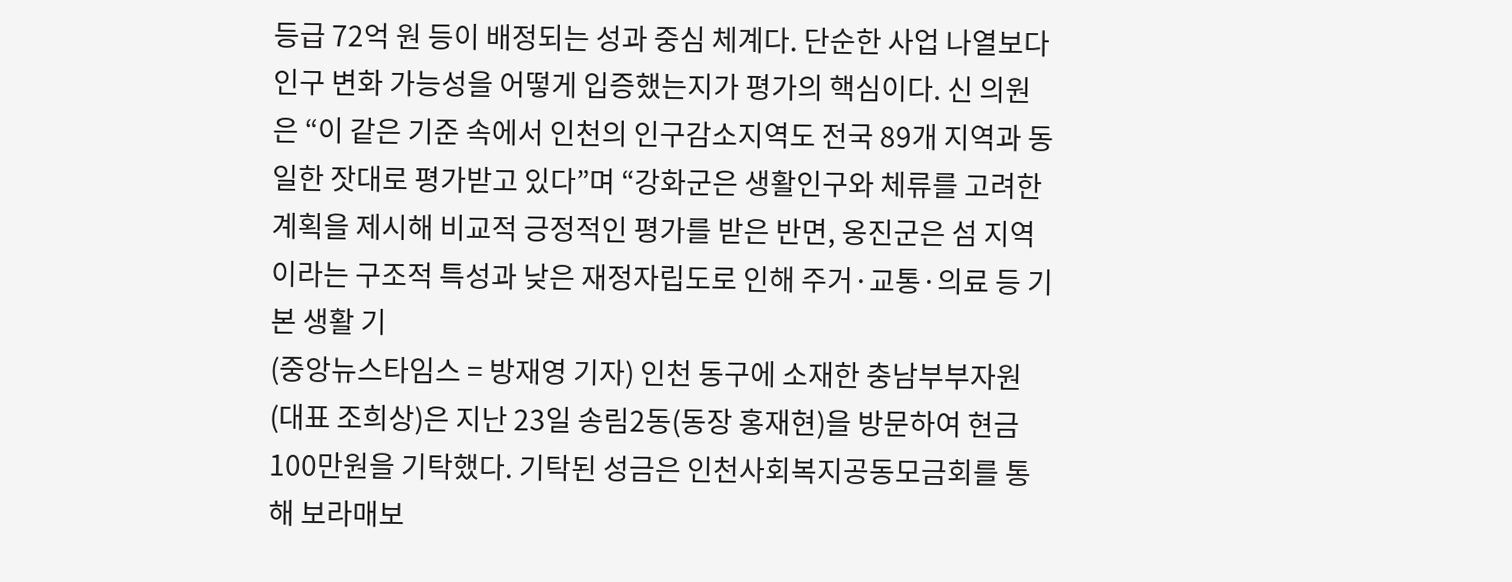등급 72억 원 등이 배정되는 성과 중심 체계다. 단순한 사업 나열보다 인구 변화 가능성을 어떻게 입증했는지가 평가의 핵심이다. 신 의원은 “이 같은 기준 속에서 인천의 인구감소지역도 전국 89개 지역과 동일한 잣대로 평가받고 있다”며 “강화군은 생활인구와 체류를 고려한 계획을 제시해 비교적 긍정적인 평가를 받은 반면, 옹진군은 섬 지역이라는 구조적 특성과 낮은 재정자립도로 인해 주거·교통·의료 등 기본 생활 기
(중앙뉴스타임스 = 방재영 기자) 인천 동구에 소재한 충남부부자원(대표 조희상)은 지난 23일 송림2동(동장 홍재현)을 방문하여 현금 100만원을 기탁했다. 기탁된 성금은 인천사회복지공동모금회를 통해 보라매보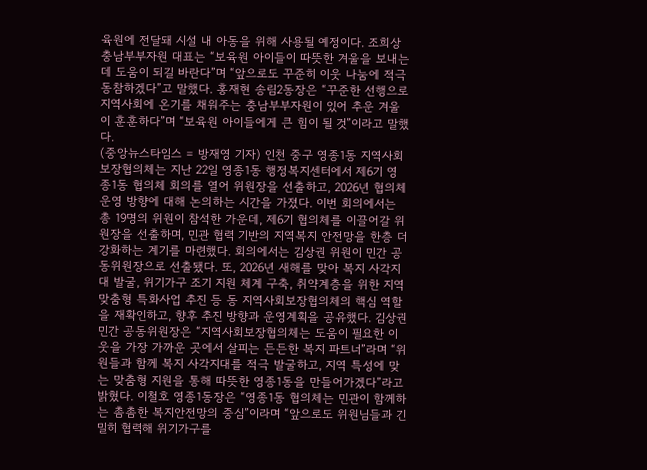육원에 전달돼 시설 내 아동을 위해 사용될 예정이다. 조희상 충남부부자원 대표는 “보육원 아이들이 따뜻한 겨울을 보내는 데 도움이 되길 바란다”며 “앞으로도 꾸준히 이웃 나눔에 적극 동참하겠다”고 말했다. 홍재현 송림2동장은 “꾸준한 선행으로 지역사회에 온기를 채워주는 충남부부자원이 있어 추운 겨울이 훈훈하다”며 “보육원 아이들에게 큰 힘이 될 것”이라고 말했다.
(중앙뉴스타임스 = 방재영 기자) 인천 중구 영종1동 지역사회보장협의체는 지난 22일 영종1동 행정복지센터에서 제6기 영종1동 협의체 회의를 열어 위원장을 선출하고, 2026년 협의체 운영 방향에 대해 논의하는 시간을 가졌다. 이번 회의에서는 총 19명의 위원이 참석한 가운데, 제6기 협의체를 이끌어갈 위원장을 선출하며, 민관 협력 기반의 지역복지 안전망을 한층 더 강화하는 계기를 마련했다. 회의에서는 김상권 위원이 민간 공동위원장으로 선출됐다. 또, 2026년 새해를 맞아 복지 사각지대 발굴, 위기가구 조기 지원 체계 구축, 취약계층을 위한 지역 맞춤형 특화사업 추진 등 동 지역사회보장협의체의 핵심 역할을 재확인하고, 향후 추진 방향과 운영계획을 공유했다. 김상권 민간 공동위원장은 “지역사회보장협의체는 도움이 필요한 이웃을 가장 가까운 곳에서 살피는 든든한 복지 파트너”라며 “위원들과 함께 복지 사각지대를 적극 발굴하고, 지역 특성에 맞는 맞춤형 지원을 통해 따뜻한 영종1동을 만들어가겠다”라고 밝혔다. 이철호 영종1동장은 “영종1동 협의체는 민관이 함께하는 촘촘한 복지안전망의 중심”이라며 “앞으로도 위원님들과 긴밀히 협력해 위기가구를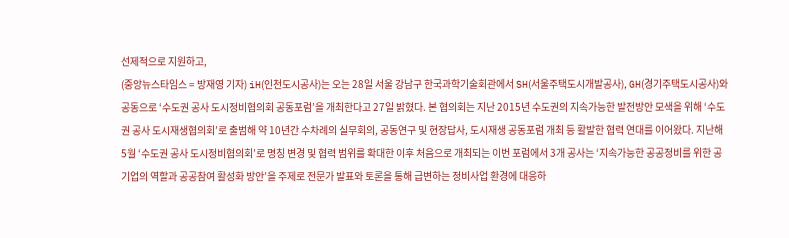선제적으로 지원하고,
(중앙뉴스타임스 = 방재영 기자) iH(인천도시공사)는 오는 28일 서울 강남구 한국과학기술회관에서 SH(서울주택도시개발공사), GH(경기주택도시공사)와 공동으로 ‘수도권 공사 도시정비협의회 공동포럼’을 개최한다고 27일 밝혔다. 본 협의회는 지난 2015년 수도권의 지속가능한 발전방안 모색을 위해 ‘수도권 공사 도시재생협의회’로 출범해 약 10년간 수차례의 실무회의, 공동연구 및 현장답사, 도시재생 공동포럼 개최 등 활발한 협력 연대를 이어왔다. 지난해 5월 ‘수도권 공사 도시정비협의회’로 명칭 변경 및 협력 범위를 확대한 이후 처음으로 개최되는 이번 포럼에서 3개 공사는 ‘지속가능한 공공정비를 위한 공기업의 역할과 공공참여 활성화 방안’을 주제로 전문가 발표와 토론을 통해 급변하는 정비사업 환경에 대응하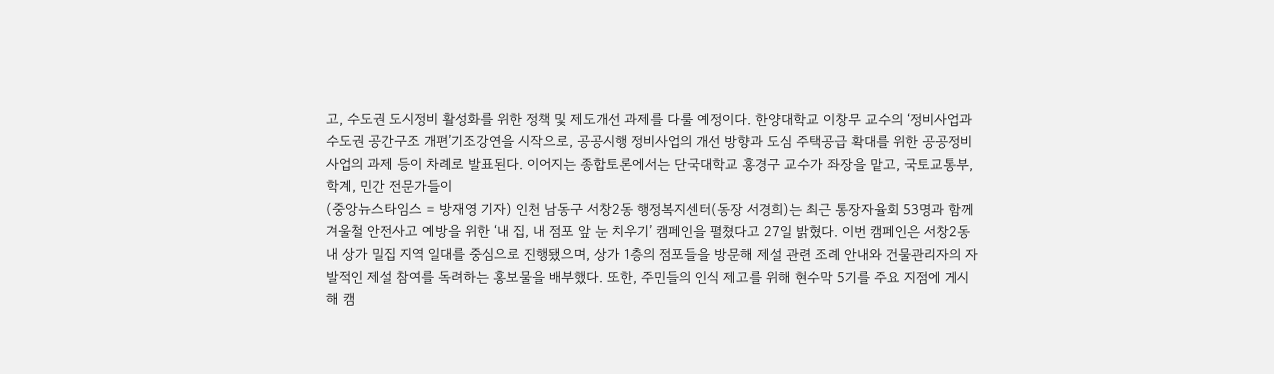고, 수도권 도시정비 활성화를 위한 정책 및 제도개선 과제를 다룰 예정이다. 한양대학교 이창무 교수의 ‘정비사업과 수도권 공간구조 개편’기조강연을 시작으로, 공공시행 정비사업의 개선 방향과 도심 주택공급 확대를 위한 공공정비사업의 과제 등이 차례로 발표된다. 이어지는 종합토론에서는 단국대학교 홍경구 교수가 좌장을 맡고, 국토교통부, 학계, 민간 전문가들이
(중앙뉴스타임스 = 방재영 기자) 인천 남동구 서창2동 행정복지센터(동장 서경희)는 최근 통장자율회 53명과 함께 겨울철 안전사고 예방을 위한 ‘내 집, 내 점포 앞 눈 치우기’ 캠페인을 펼쳤다고 27일 밝혔다. 이번 캠페인은 서창2동 내 상가 밀집 지역 일대를 중심으로 진행됐으며, 상가 1층의 점포들을 방문해 제설 관련 조례 안내와 건물관리자의 자발적인 제설 참여를 독려하는 홍보물을 배부했다. 또한, 주민들의 인식 제고를 위해 현수막 5기를 주요 지점에 게시해 캠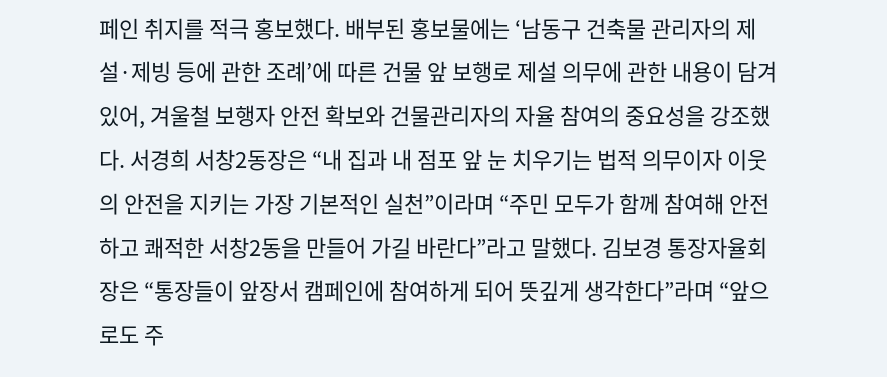페인 취지를 적극 홍보했다. 배부된 홍보물에는 ‘남동구 건축물 관리자의 제설·제빙 등에 관한 조례’에 따른 건물 앞 보행로 제설 의무에 관한 내용이 담겨 있어, 겨울철 보행자 안전 확보와 건물관리자의 자율 참여의 중요성을 강조했다. 서경희 서창2동장은 “내 집과 내 점포 앞 눈 치우기는 법적 의무이자 이웃의 안전을 지키는 가장 기본적인 실천”이라며 “주민 모두가 함께 참여해 안전하고 쾌적한 서창2동을 만들어 가길 바란다”라고 말했다. 김보경 통장자율회장은 “통장들이 앞장서 캠페인에 참여하게 되어 뜻깊게 생각한다”라며 “앞으로도 주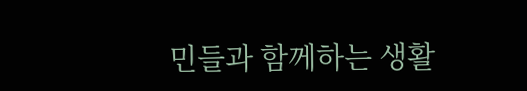민들과 함께하는 생활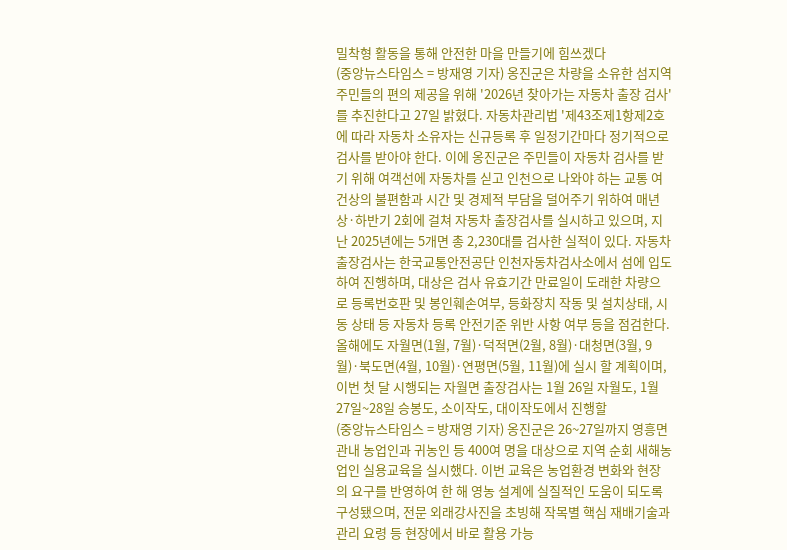밀착형 활동을 통해 안전한 마을 만들기에 힘쓰겠다
(중앙뉴스타임스 = 방재영 기자) 옹진군은 차량을 소유한 섬지역 주민들의 편의 제공을 위해 '2026년 찾아가는 자동차 출장 검사'를 추진한다고 27일 밝혔다. 자동차관리법 '제43조제1항제2호에 따라 자동차 소유자는 신규등록 후 일정기간마다 정기적으로 검사를 받아야 한다. 이에 옹진군은 주민들이 자동차 검사를 받기 위해 여객선에 자동차를 싣고 인천으로 나와야 하는 교통 여건상의 불편함과 시간 및 경제적 부담을 덜어주기 위하여 매년 상·하반기 2회에 걸쳐 자동차 출장검사를 실시하고 있으며, 지난 2025년에는 5개면 총 2,230대를 검사한 실적이 있다. 자동차 출장검사는 한국교통안전공단 인천자동차검사소에서 섬에 입도하여 진행하며, 대상은 검사 유효기간 만료일이 도래한 차량으로 등록번호판 및 봉인훼손여부, 등화장치 작동 및 설치상태, 시동 상태 등 자동차 등록 안전기준 위반 사항 여부 등을 점검한다. 올해에도 자월면(1월, 7월)·덕적면(2월, 8월)·대청면(3월, 9월)·북도면(4월, 10월)·연평면(5월, 11월)에 실시 할 계획이며, 이번 첫 달 시행되는 자월면 출장검사는 1월 26일 자월도, 1월 27일~28일 승봉도, 소이작도, 대이작도에서 진행할
(중앙뉴스타임스 = 방재영 기자) 옹진군은 26~27일까지 영흥면 관내 농업인과 귀농인 등 400여 명을 대상으로 지역 순회 새해농업인 실용교육을 실시했다. 이번 교육은 농업환경 변화와 현장의 요구를 반영하여 한 해 영농 설계에 실질적인 도움이 되도록 구성됐으며, 전문 외래강사진을 초빙해 작목별 핵심 재배기술과 관리 요령 등 현장에서 바로 활용 가능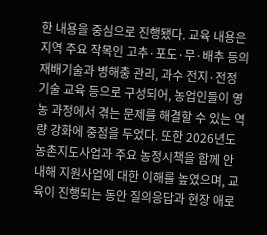한 내용을 중심으로 진행됐다. 교육 내용은 지역 주요 작목인 고추·포도·무·배추 등의 재배기술과 병해충 관리, 과수 전지·전정 기술 교육 등으로 구성되어, 농업인들이 영농 과정에서 겪는 문제를 해결할 수 있는 역량 강화에 중점을 두었다. 또한 2026년도 농촌지도사업과 주요 농정시책을 함께 안내해 지원사업에 대한 이해를 높였으며, 교육이 진행되는 동안 질의응답과 현장 애로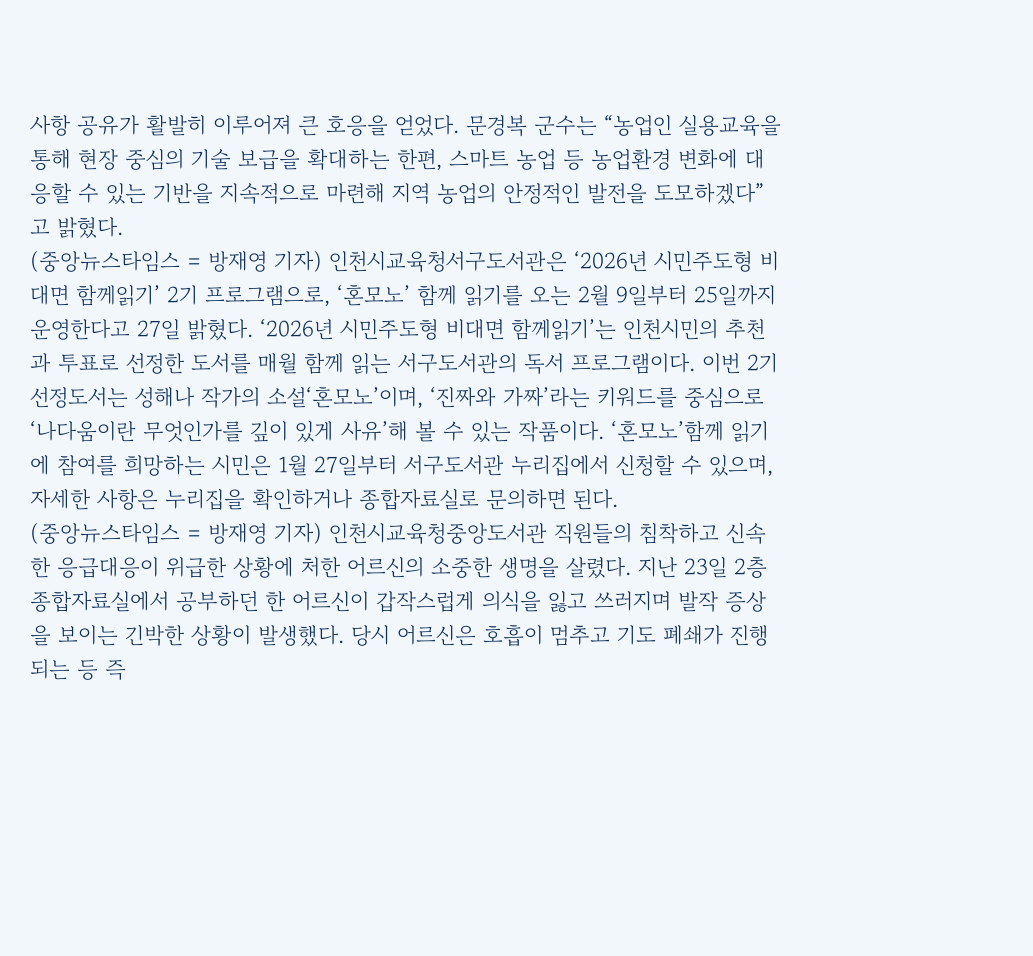사항 공유가 활발히 이루어져 큰 호응을 얻었다. 문경복 군수는 “농업인 실용교육을 통해 현장 중심의 기술 보급을 확대하는 한편, 스마트 농업 등 농업환경 변화에 대응할 수 있는 기반을 지속적으로 마련해 지역 농업의 안정적인 발전을 도모하겠다”고 밝혔다.
(중앙뉴스타임스 = 방재영 기자) 인천시교육청서구도서관은 ‘2026년 시민주도형 비대면 함께읽기’ 2기 프로그램으로, ‘혼모노’ 함께 읽기를 오는 2월 9일부터 25일까지 운영한다고 27일 밝혔다. ‘2026년 시민주도형 비대면 함께읽기’는 인천시민의 추천과 투표로 선정한 도서를 매월 함께 읽는 서구도서관의 독서 프로그램이다. 이번 2기 선정도서는 성해나 작가의 소설‘혼모노’이며, ‘진짜와 가짜’라는 키워드를 중심으로 ‘나다움이란 무엇인가를 깊이 있게 사유’해 볼 수 있는 작품이다. ‘혼모노’함께 읽기에 참여를 희망하는 시민은 1월 27일부터 서구도서관 누리집에서 신청할 수 있으며, 자세한 사항은 누리집을 확인하거나 종합자료실로 문의하면 된다.
(중앙뉴스타임스 = 방재영 기자) 인천시교육청중앙도서관 직원들의 침착하고 신속한 응급대응이 위급한 상황에 처한 어르신의 소중한 생명을 살렸다. 지난 23일 2층 종합자료실에서 공부하던 한 어르신이 갑작스럽게 의식을 잃고 쓰러지며 발작 증상을 보이는 긴박한 상황이 발생했다. 당시 어르신은 호흡이 멈추고 기도 폐쇄가 진행되는 등 즉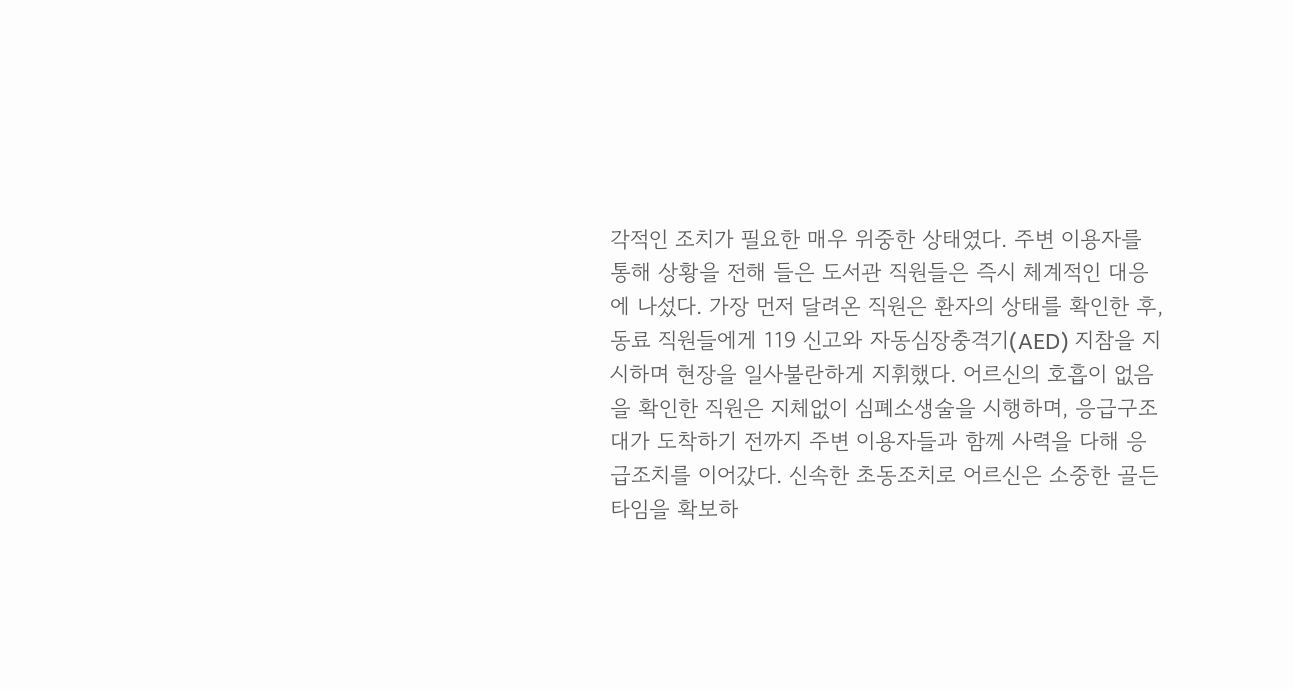각적인 조치가 필요한 매우 위중한 상태였다. 주변 이용자를 통해 상황을 전해 들은 도서관 직원들은 즉시 체계적인 대응에 나섰다. 가장 먼저 달려온 직원은 환자의 상태를 확인한 후, 동료 직원들에게 119 신고와 자동심장충격기(AED) 지참을 지시하며 현장을 일사불란하게 지휘했다. 어르신의 호흡이 없음을 확인한 직원은 지체없이 심폐소생술을 시행하며, 응급구조대가 도착하기 전까지 주변 이용자들과 함께 사력을 다해 응급조치를 이어갔다. 신속한 초동조치로 어르신은 소중한 골든타임을 확보하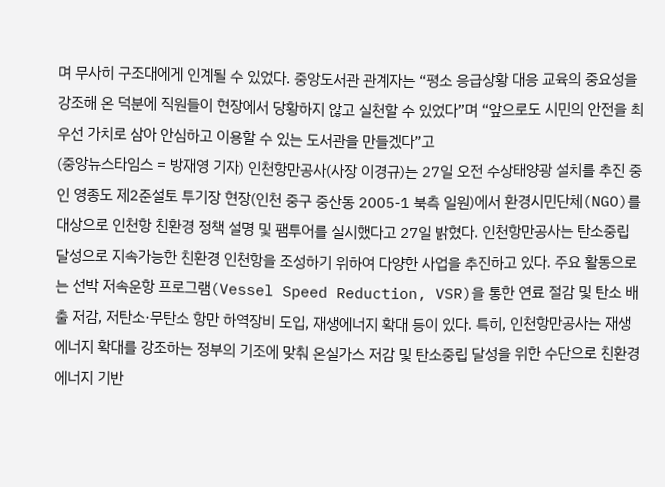며 무사히 구조대에게 인계될 수 있었다. 중앙도서관 관계자는 “평소 응급상황 대응 교육의 중요성을 강조해 온 덕분에 직원들이 현장에서 당황하지 않고 실천할 수 있었다”며 “앞으로도 시민의 안전을 최우선 가치로 삼아 안심하고 이용할 수 있는 도서관을 만들겠다”고
(중앙뉴스타임스 = 방재영 기자) 인천항만공사(사장 이경규)는 27일 오전 수상태양광 설치를 추진 중인 영종도 제2준설토 투기장 현장(인천 중구 중산동 2005-1 북측 일원)에서 환경시민단체(NGO)를 대상으로 인천항 친환경 정책 설명 및 팸투어를 실시했다고 27일 밝혔다. 인천항만공사는 탄소중립 달성으로 지속가능한 친환경 인천항을 조성하기 위하여 다양한 사업을 추진하고 있다. 주요 활동으로는 선박 저속운항 프로그램(Vessel Speed Reduction, VSR)을 통한 연료 절감 및 탄소 배출 저감, 저탄소·무탄소 항만 하역장비 도입, 재생에너지 확대 등이 있다. 특히, 인천항만공사는 재생에너지 확대를 강조하는 정부의 기조에 맞춰 온실가스 저감 및 탄소중립 달성을 위한 수단으로 친환경에너지 기반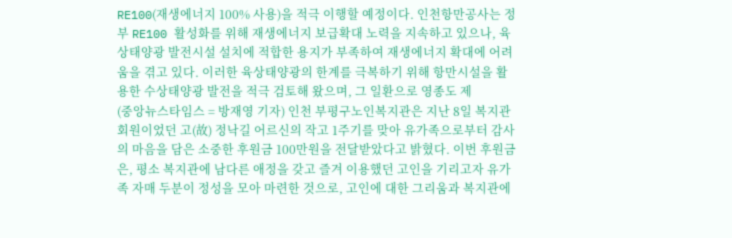RE100(재생에너지 100% 사용)을 적극 이행할 예정이다. 인천항만공사는 정부 RE100 활성화를 위해 재생에너지 보급확대 노력을 지속하고 있으나, 육상태양광 발전시설 설치에 적합한 용지가 부족하여 재생에너지 확대에 어려움을 겪고 있다. 이러한 육상태양광의 한계를 극복하기 위해 항만시설을 활용한 수상태양광 발전을 적극 검토해 왔으며, 그 일환으로 영종도 제
(중앙뉴스타임스 = 방재영 기자) 인천 부평구노인복지관은 지난 8일 복지관 회원이었던 고(故) 정낙길 어르신의 작고 1주기를 맞아 유가족으로부터 감사의 마음을 담은 소중한 후원금 100만원을 전달받았다고 밝혔다. 이번 후원금은, 평소 복지관에 남다른 애정을 갖고 즐겨 이용했던 고인을 기리고자 유가족 자매 두분이 정성을 모아 마련한 것으로, 고인에 대한 그리움과 복지관에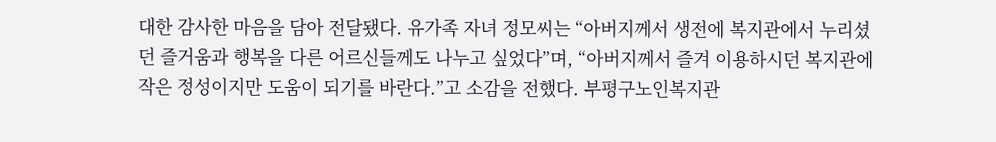대한 감사한 마음을 담아 전달됐다. 유가족 자녀 정모씨는 “아버지께서 생전에 복지관에서 누리셨던 즐거움과 행복을 다른 어르신들께도 나누고 싶었다”며, “아버지께서 즐겨 이용하시던 복지관에 작은 정성이지만 도움이 되기를 바란다.”고 소감을 전했다. 부평구노인복지관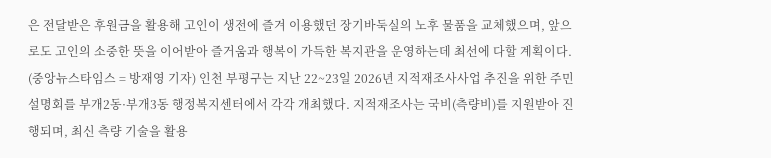은 전달받은 후원금을 활용해 고인이 생전에 즐겨 이용했던 장기바둑실의 노후 물품을 교체했으며, 앞으로도 고인의 소중한 뜻을 이어받아 즐거움과 행복이 가득한 복지관을 운영하는데 최선에 다할 계획이다.
(중앙뉴스타임스 = 방재영 기자) 인천 부평구는 지난 22~23일 2026년 지적재조사사업 추진을 위한 주민설명회를 부개2동·부개3동 행정복지센터에서 각각 개최했다. 지적재조사는 국비(측량비)를 지원받아 진행되며, 최신 측량 기술을 활용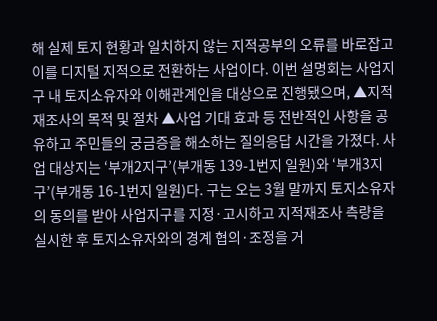해 실제 토지 현황과 일치하지 않는 지적공부의 오류를 바로잡고 이를 디지털 지적으로 전환하는 사업이다. 이번 설명회는 사업지구 내 토지소유자와 이해관계인을 대상으로 진행됐으며, ▲지적재조사의 목적 및 절차 ▲사업 기대 효과 등 전반적인 사항을 공유하고 주민들의 궁금증을 해소하는 질의응답 시간을 가졌다. 사업 대상지는 ‘부개2지구’(부개동 139-1번지 일원)와 ‘부개3지구’(부개동 16-1번지 일원)다. 구는 오는 3월 말까지 토지소유자의 동의를 받아 사업지구를 지정·고시하고 지적재조사 측량을 실시한 후 토지소유자와의 경계 협의·조정을 거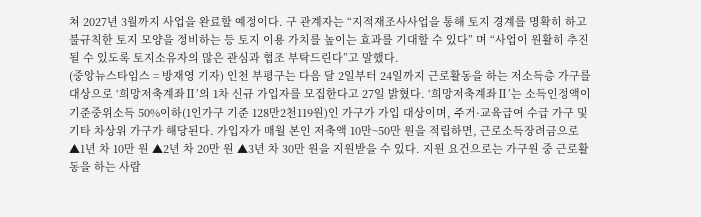쳐 2027년 3월까지 사업을 완료할 예정이다. 구 관계자는 “지적재조사사업을 통해 토지 경계를 명확히 하고 불규칙한 토지 모양을 정비하는 등 토지 이용 가치를 높이는 효과를 기대할 수 있다” 며 “사업이 원활히 추진될 수 있도록 토지소유자의 많은 관심과 협조 부탁드린다”고 말했다.
(중앙뉴스타임스 = 방재영 기자) 인천 부평구는 다음 달 2일부터 24일까지 근로활동을 하는 저소득층 가구를 대상으로 ‘희망저축계좌Ⅱ’의 1차 신규 가입자를 모집한다고 27일 밝혔다. ‘희망저축계좌Ⅱ’는 소득인정액이 기준중위소득 50%이하(1인가구 기준 128만2천119원)인 가구가 가입 대상이며, 주거·교육급여 수급 가구 및 기타 차상위 가구가 해당된다. 가입자가 매월 본인 저축액 10만~50만 원을 적립하면, 근로소득장려금으로 ▲1년 차 10만 원 ▲2년 차 20만 원 ▲3년 차 30만 원을 지원받을 수 있다. 지원 요건으로는 가구원 중 근로활동을 하는 사람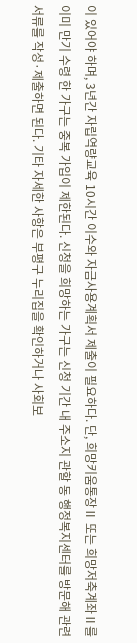이 있어야 하며, 3년간 자립역량교육 10시간 이수와 자금사용계획서 제출이 필요하다. 단, 희망키움통장Ⅱ 또는 희망저축계좌Ⅱ를 이미 만기 수령 한 가구는 중복 가입이 제한된다. 신청을 희망하는 가구는 신청 기간 내 주소지 관할 동 행정복지센터를 방문해 관련 서류를 작성·제출하면 된다. 기타 자세한 사항은 부평구 누리집을 확인하거나 사회보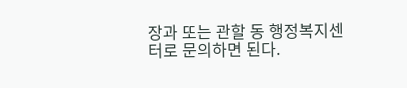장과 또는 관할 동 행정복지센터로 문의하면 된다.